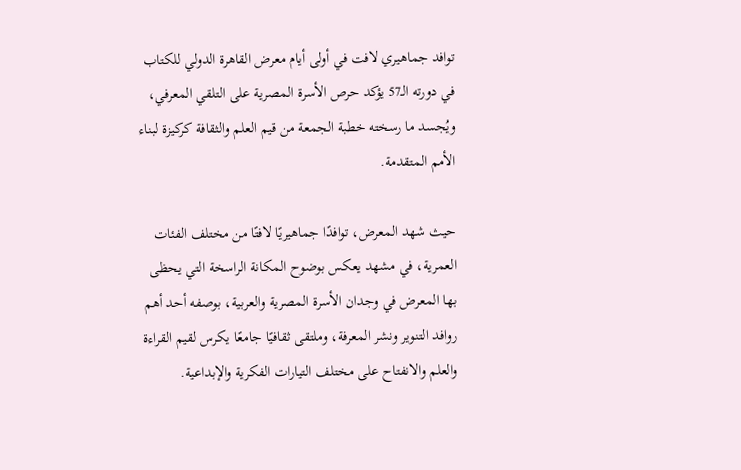توافد جماهيري لافت في أولى أيام معرض القاهرة الدولي للكتاب في دورته الـ57 يؤكد حرص الأسرة المصرية على التلقي المعرفي، ويُجسد ما رسخته خطبة الجمعة من قيم العلم والثقافة كركيزة لبناء الأمم المتقدمة.

حيث شهد المعرض، توافدًا جماهيريًا لافتًا من مختلف الفئات العمرية، في مشهد يعكس بوضوح المكانة الراسخة التي يحظى بها المعرض في وجدان الأسرة المصرية والعربية، بوصفه أحد أهم روافد التنوير ونشر المعرفة، وملتقى ثقافيًا جامعًا يكرس لقيم القراءة والعلم والانفتاح على مختلف التيارات الفكرية والإبداعية.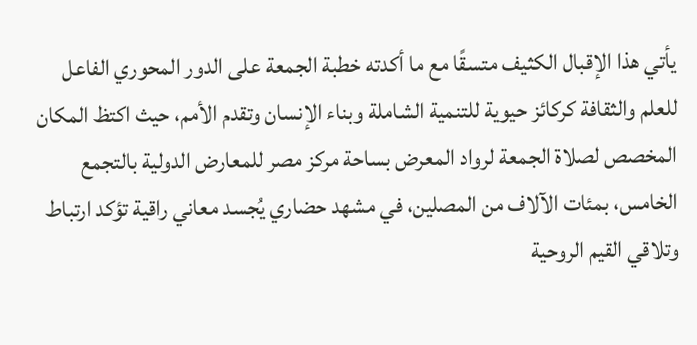يأتي هذا الإقبال الكثيف متسقًا مع ما أكدته خطبة الجمعة على الدور المحوري الفاعل للعلم والثقافة كركائز حيوية للتنمية الشاملة وبناء الإنسان وتقدم الأمم، حيث اكتظ المكان المخصص لصلاة الجمعة لرواد المعرض بساحة مركز مصر للمعارض الدولية بالتجمع الخامس، بمئات الآلاف من المصلين، في مشهد حضاري يُجسد معاني راقية تؤكد ارتباط وتلاقي القيم الروحية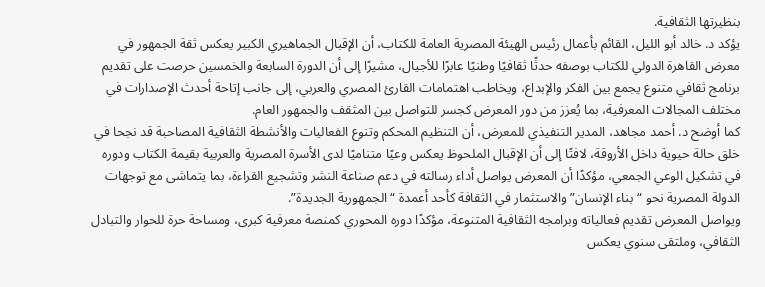بنظيرتها الثقافية.
يؤكد د. خالد أبو الليل، القائم بأعمال رئيس الهيئة المصرية العامة للكتاب، أن الإقبال الجماهيري الكبير يعكس ثقة الجمهور في معرض القاهرة الدولي للكتاب بوصفه حدثًا ثقافيًا وطنيًا عابرًا للأجيال، مشيرًا إلى أن الدورة السابعة والخمسين حرصت على تقديم برنامج ثقافي متنوع يجمع بين الفكر والإبداع، ويخاطب اهتمامات القارئ المصري والعربي، إلى جانب إتاحة أحدث الإصدارات في مختلف المجالات المعرفية، بما يُعزز من دور المعرض كجسر للتواصل بين المثقف والجمهور العام.
كما أوضح د. أحمد مجاهد، المدير التنفيذي للمعرض، أن التنظيم المحكم وتنوع الفعاليات والأنشطة الثقافية المصاحبة قد نجحا في خلق حالة حيوية داخل الأروقة، لافتًا إلى أن الإقبال الملحوظ يعكس وعيًا متناميًا لدى الأسرة المصرية والعربية بقيمة الكتاب ودوره في تشكيل الوعي الجمعي، مؤكدًا أن المعرض يواصل أداء رسالته في دعم صناعة النشر وتشجيع القراءة، بما يتماشى مع توجهات الدولة المصرية نحو “بناء الإنسان” والاستثمار في الثقافة كأحد أعمدة “الجمهورية الجديدة”.
ويواصل المعرض تقديم فعالياته وبرامجه الثقافية المتنوعة، مؤكدًا دوره المحوري كمنصة معرفية كبرى، ومساحة حرة للحوار والتبادل الثقافي، وملتقى سنوي يعكس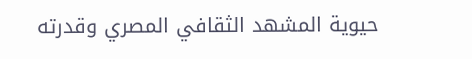حيوية المشهد الثقافي المصري وقدرته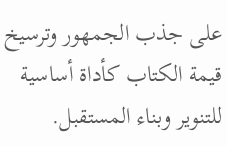على جذب الجمهور وترسيخ قيمة الكتاب كأداة أساسية للتنوير وبناء المستقبل.